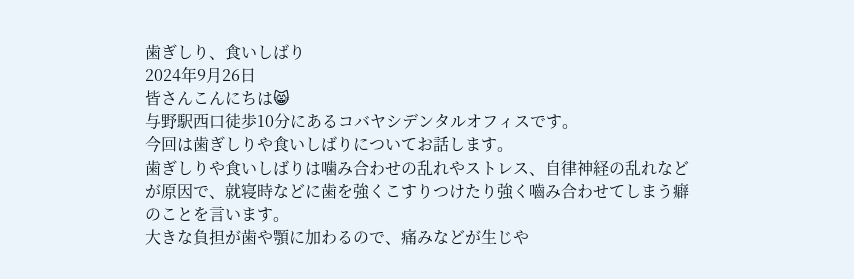歯ぎしり、食いしばり
2024年9月26日
皆さんこんにちは😸
与野駅西口徒歩10分にあるコバヤシデンタルオフィスです。
今回は歯ぎしりや食いしばりについてお話します。
歯ぎしりや食いしばりは噛み合わせの乱れやストレス、自律神経の乱れなどが原因で、就寝時などに歯を強くこすりつけたり強く嚙み合わせてしまう癖のことを言います。
大きな負担が歯や顎に加わるので、痛みなどが生じや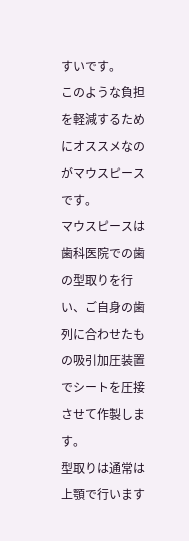すいです。
このような負担を軽減するためにオススメなのがマウスピースです。
マウスピースは歯科医院での歯の型取りを行い、ご自身の歯列に合わせたもの吸引加圧装置でシートを圧接させて作製します。
型取りは通常は上顎で行います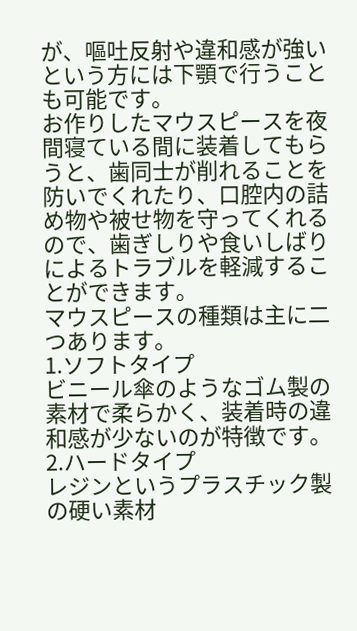が、嘔吐反射や違和感が強いという方には下顎で行うことも可能です。
お作りしたマウスピースを夜間寝ている間に装着してもらうと、歯同士が削れることを防いでくれたり、口腔内の詰め物や被せ物を守ってくれるので、歯ぎしりや食いしばりによるトラブルを軽減することができます。
マウスピースの種類は主に二つあります。
1.ソフトタイプ
ビニール傘のようなゴム製の素材で柔らかく、装着時の違和感が少ないのが特徴です。
2.ハードタイプ
レジンというプラスチック製の硬い素材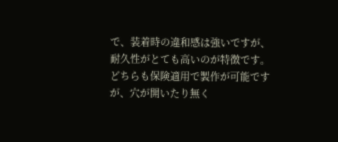で、装着時の違和感は強いですが、耐久性がとても高いのが特徴です。
どちらも保険適用で製作が可能ですが、穴が開いたり無く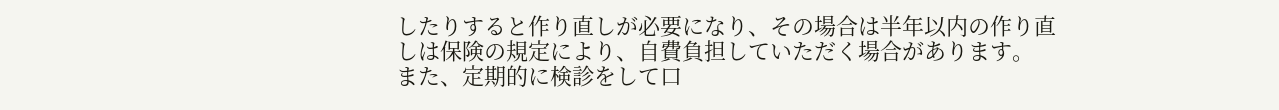したりすると作り直しが必要になり、その場合は半年以内の作り直しは保険の規定により、自費負担していただく場合があります。
また、定期的に検診をして口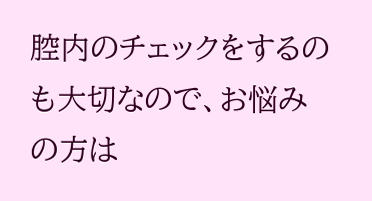腔内のチェックをするのも大切なので、お悩みの方は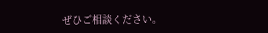ぜひご相談ください。